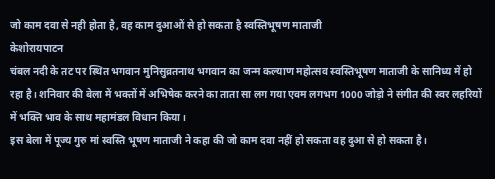जो काम दवा से नही होता है, वह काम दुआओं से हो सकता है स्वस्तिभूषण माताजी
केशोरायपाटन
चंबल नदी के तट पर स्थित भगवान मुनिसुव्रतनाथ भगवान का जन्म कल्याण महोत्सव स्वस्तिभूषण माताजी के सानिध्य में हो रहा है। शनिवार की बेला में भक्तों में अभिषेक करने का ताता सा लग गया एवम लगभग 1000 जोड़ो ने संगीत की स्वर लहरियों में भक्ति भाव के साथ महामंडल विधान किया।
इस बेला में पूज्य गुरु मां स्वस्ति भूषण माताजी ने कहा की जो काम दवा नहीं हो सकता वह दुआ से हो सकता है।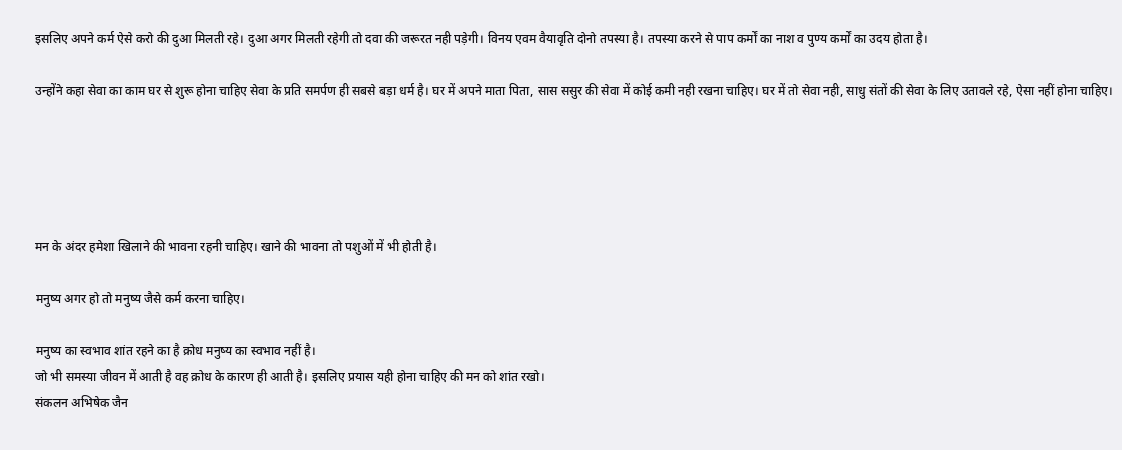इसलिए अपने कर्म ऐसे करो की दुआ मिलती रहे। दुआ अगर मिलती रहेगी तो दवा की जरूरत नही पड़ेगी। विनय एवम वैयावृति दोनो तपस्या है। तपस्या करने से पाप कर्मों का नाश व पुण्य कर्मों का उदय होता है।

उन्होंने कहा सेवा का काम घर से शुरू होना चाहिए सेवा के प्रति समर्पण ही सबसे बड़ा धर्म है। घर में अपने माता पिता, सास ससुर की सेवा में कोई कमी नही रखना चाहिए। घर में तो सेवा नही, साधु संतों की सेवा के लिए उतावले रहे, ऐसा नहीं होना चाहिए।





मन के अंदर हमेशा खिलाने की भावना रहनी चाहिए। खाने की भावना तो पशुओं में भी होती है।

मनुष्य अगर हो तो मनुष्य जैसे कर्म करना चाहिए।

मनुष्य का स्वभाव शांत रहने का है क्रोध मनुष्य का स्वभाव नहीं है।
जो भी समस्या जीवन में आती है वह क्रोध के कारण ही आती है। इसलिए प्रयास यही होना चाहिए की मन को शांत रखो।
संकलन अभिषेक जैन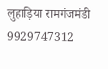लुहाड़िया रामगंजमंडी 9929747312